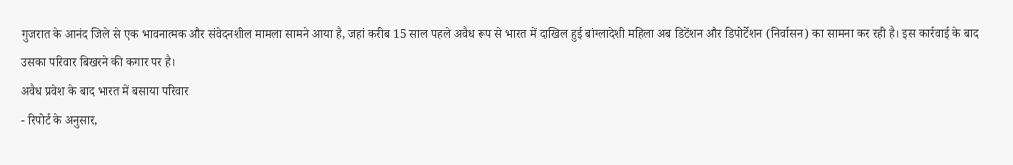गुजरात के आनंद जिले से एक भावनात्मक और संवेदनशील मामला सामने आया है, जहां करीब 15 साल पहले अवैध रूप से भारत में दाखिल हुई बांग्लादेशी महिला अब डिटेंशन और डिपोर्टेशन (निर्वासन) का सामना कर रही है। इस कार्रवाई के बाद उसका परिवार बिखरने की कगार पर है।
अवैध प्रवेश के बाद भारत में बसाया परिवार
- रिपोर्ट के अनुसार,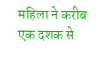महिला ने करीब एक दशक से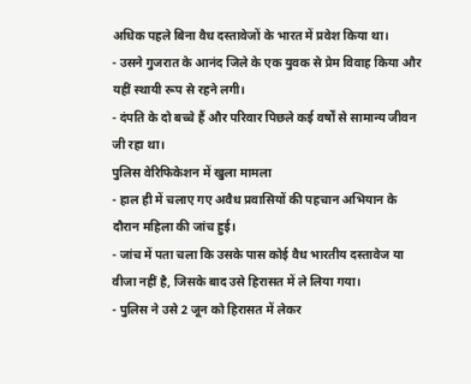अधिक पहले बिना वैध दस्तावेजों के भारत में प्रवेश किया था।
- उसने गुजरात के आनंद जिले के एक युवक से प्रेम विवाह किया और यहीं स्थायी रूप से रहने लगी।
- दंपति के दो बच्चे हैं और परिवार पिछले कई वर्षों से सामान्य जीवन जी रहा था।
पुलिस वेरिफिकेशन में खुला मामला
- हाल ही में चलाए गए अवैध प्रवासियों की पहचान अभियान के दौरान महिला की जांच हुई।
- जांच में पता चला कि उसके पास कोई वैध भारतीय दस्तावेज या वीजा नहीं है, जिसके बाद उसे हिरासत में ले लिया गया।
- पुलिस ने उसे 2 जून को हिरासत में लेकर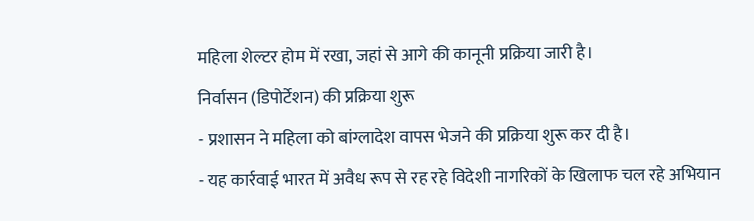महिला शेल्टर होम में रखा, जहां से आगे की कानूनी प्रक्रिया जारी है।
निर्वासन (डिपोर्टेशन) की प्रक्रिया शुरू
- प्रशासन ने महिला को बांग्लादेश वापस भेजने की प्रक्रिया शुरू कर दी है।
- यह कार्रवाई भारत में अवैध रूप से रह रहे विदेशी नागरिकों के खिलाफ चल रहे अभियान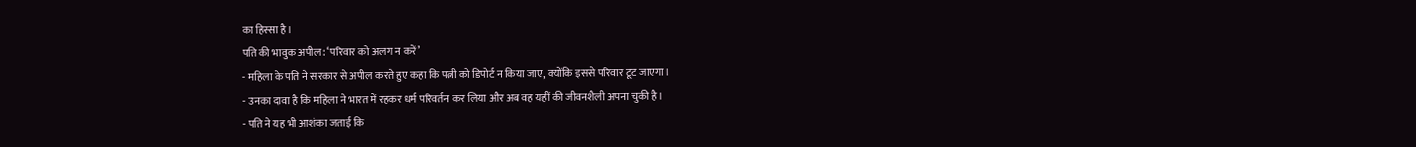का हिस्सा है।
पति की भावुक अपील: ‘परिवार को अलग न करें’
- महिला के पति ने सरकार से अपील करते हुए कहा कि पत्नी को डिपोर्ट न किया जाए, क्योंकि इससे परिवार टूट जाएगा।
- उनका दावा है कि महिला ने भारत में रहकर धर्म परिवर्तन कर लिया और अब वह यहीं की जीवनशैली अपना चुकी है।
- पति ने यह भी आशंका जताई कि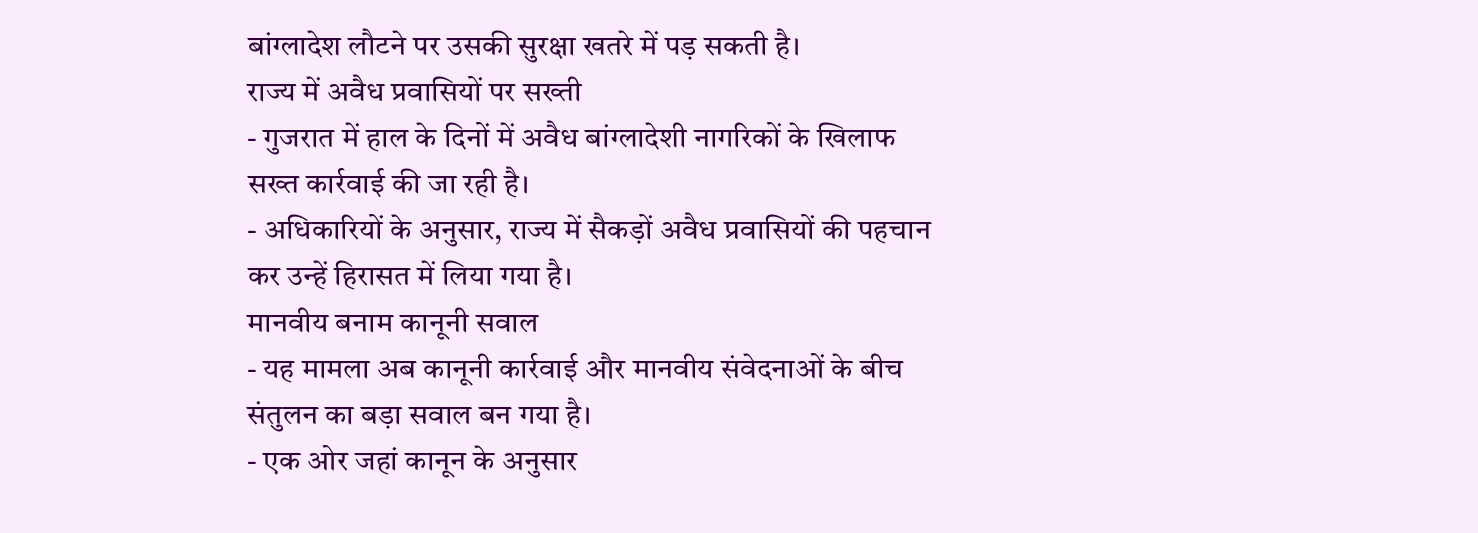बांग्लादेश लौटने पर उसकी सुरक्षा खतरे में पड़ सकती है।
राज्य में अवैध प्रवासियों पर सख्ती
- गुजरात में हाल के दिनों में अवैध बांग्लादेशी नागरिकों के खिलाफ सख्त कार्रवाई की जा रही है।
- अधिकारियों के अनुसार, राज्य में सैकड़ों अवैध प्रवासियों की पहचान कर उन्हें हिरासत में लिया गया है।
मानवीय बनाम कानूनी सवाल
- यह मामला अब कानूनी कार्रवाई और मानवीय संवेदनाओं के बीच संतुलन का बड़ा सवाल बन गया है।
- एक ओर जहां कानून के अनुसार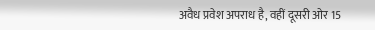अवैध प्रवेश अपराध है, वहीं दूसरी ओर 15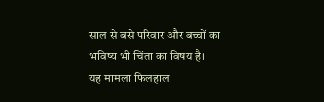साल से बसे परिवार और बच्चों का भविष्य भी चिंता का विषय है।
यह मामला फिलहाल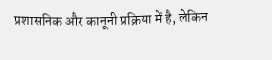प्रशासनिक और कानूनी प्रक्रिया में है, लेकिन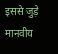इससे जुड़े मानवीय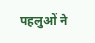पहलुओं ने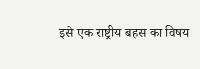इसे एक राष्ट्रीय बहस का विषय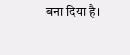बना दिया है।